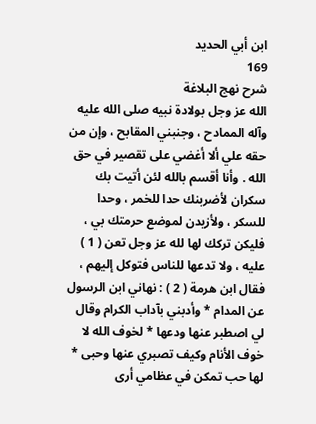ابن أبي الحديد
169
شرح نهج البلاغة
الله عز وجل بولادة نبيه صلى الله عليه وآله الممادح ، وجنبني المقابح ، وإن من حقه علي ألا أغضي على تقصير في حق الله . وأنا أقسم بالله لئن أتيت بك سكران لأضربنك حدا للخمر ، وحدا للسكر ، ولأزيدن لموضع حرمتك بي ، فليكن تركك لها لله عز وجل تعن ( 1 ) عليه ، ولا تدعها للناس فتوكل إليهم ، فقال ابن هرمة ( 2 ) : نهاني ابن الرسول عن المدام * وأدبني بآداب الكرام وقال لي اصطبر عنها ودعها * لخوف الله لا خوف الأنام وكيف تصبري عنها وحبى * لها حب تمكن في عظامي أرى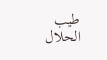طيب الحلال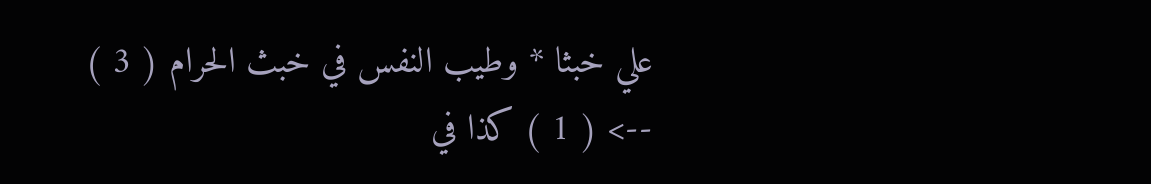علي خبثا * وطيب النفس في خبث الحرام ( 3 )
--> ( 1 ) كذا في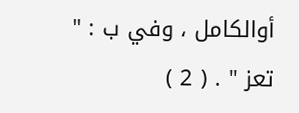أوالكامل ، وفي ب : " تعز " . ( 2 )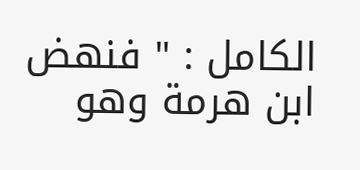الكامل : " فنهض ابن هرمة وهو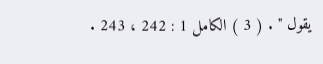يقول " . ( 3 ) الكامل 1 : 242 ، 243 .